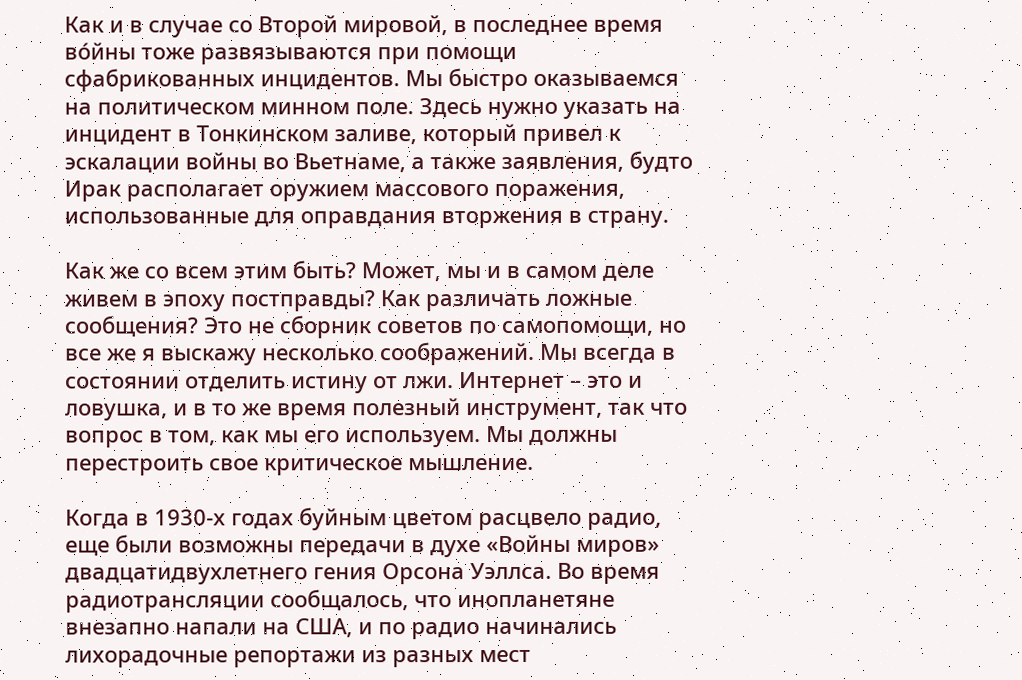Как и в случае со Второй мировой, в последнее время вóйны тоже развязываются при помощи сфабрикованных инцидентов. Мы быстро оказываемся на политическом минном поле. Здесь нужно указать на инцидент в Тонкинском заливе, который привел к эскалации войны во Вьетнаме, а также заявления, будто Ирак располагает оружием массового поражения, использованные для оправдания вторжения в страну.

Как же со всем этим быть? Может, мы и в самом деле живем в эпоху постправды? Как различать ложные сообщения? Это не сборник советов по самопомощи, но все же я выскажу несколько соображений. Мы всегда в состоянии отделить истину от лжи. Интернет – это и ловушка, и в то же время полезный инструмент, так что вопрос в том, как мы его используем. Мы должны перестроить свое критическое мышление.

Когда в 1930-х годах буйным цветом расцвело радио, еще были возможны передачи в духе «Войны миров» двадцатидвухлетнего гения Орсона Уэллса. Во время радиотрансляции сообщалось, что инопланетяне внезапно напали на США, и по радио начинались лихорадочные репортажи из разных мест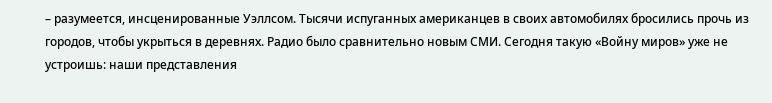– разумеется, инсценированные Уэллсом. Тысячи испуганных американцев в своих автомобилях бросились прочь из городов, чтобы укрыться в деревнях. Радио было сравнительно новым СМИ. Сегодня такую «Войну миров» уже не устроишь: наши представления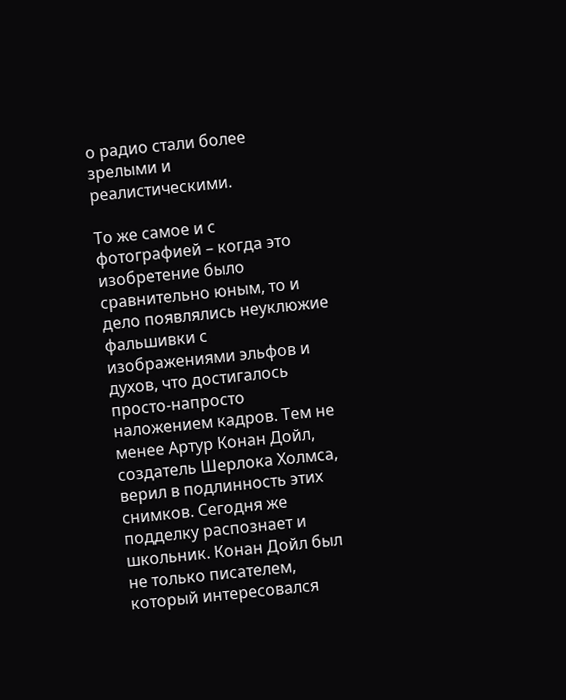о радио стали более зрелыми и реалистическими.

То же самое и с фотографией – когда это изобретение было сравнительно юным, то и дело появлялись неуклюжие фальшивки с изображениями эльфов и духов, что достигалось просто-напросто наложением кадров. Тем не менее Артур Конан Дойл, создатель Шерлока Холмса, верил в подлинность этих снимков. Сегодня же подделку распознает и школьник. Конан Дойл был не только писателем, который интересовался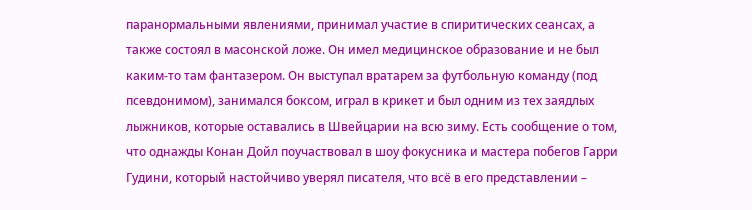паранормальными явлениями, принимал участие в спиритических сеансах, а также состоял в масонской ложе. Он имел медицинское образование и не был каким-то там фантазером. Он выступал вратарем за футбольную команду (под псевдонимом), занимался боксом, играл в крикет и был одним из тех заядлых лыжников, которые оставались в Швейцарии на всю зиму. Есть сообщение о том, что однажды Конан Дойл поучаствовал в шоу фокусника и мастера побегов Гарри Гудини, который настойчиво уверял писателя, что всё в его представлении –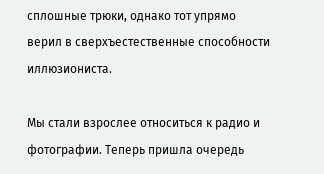сплошные трюки, однако тот упрямо верил в сверхъестественные способности иллюзиониста.

Мы стали взрослее относиться к радио и фотографии. Теперь пришла очередь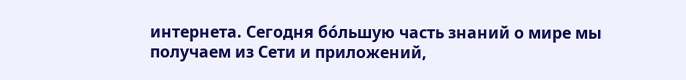интернета. Сегодня бóльшую часть знаний о мире мы получаем из Сети и приложений,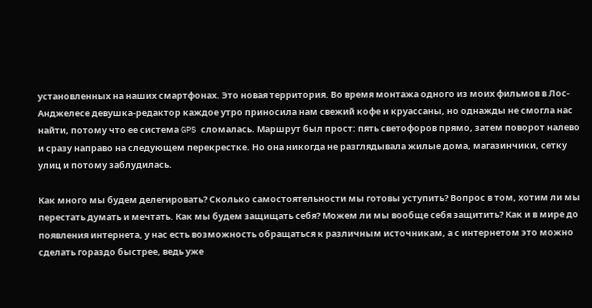установленных на наших смартфонах. Это новая территория. Во время монтажа одного из моих фильмов в Лос-Анджелесе девушка-редактор каждое утро приносила нам свежий кофе и круассаны, но однажды не смогла нас найти, потому что ее система GPS сломалась. Маршрут был прост: пять светофоров прямо, затем поворот налево и сразу направо на следующем перекрестке. Но она никогда не разглядывала жилые дома, магазинчики, сетку улиц и потому заблудилась.

Как много мы будем делегировать? Сколько самостоятельности мы готовы уступить? Вопрос в том, хотим ли мы перестать думать и мечтать. Как мы будем защищать себя? Можем ли мы вообще себя защитить? Как и в мире до появления интернета, у нас есть возможность обращаться к различным источникам, а с интернетом это можно сделать гораздо быстрее, ведь уже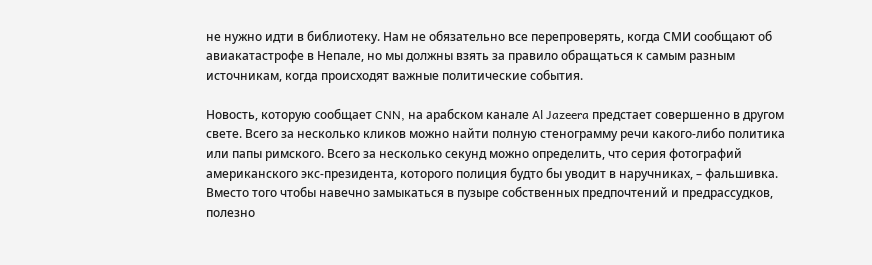не нужно идти в библиотеку. Нам не обязательно все перепроверять, когда СМИ сообщают об авиакатастрофе в Непале, но мы должны взять за правило обращаться к самым разным источникам, когда происходят важные политические события.

Новость, которую сообщает CNN, на арабском канале Al Jazeera предстает совершенно в другом свете. Всего за несколько кликов можно найти полную стенограмму речи какого-либо политика или папы римского. Всего за несколько секунд можно определить, что серия фотографий американского экс-президента, которого полиция будто бы уводит в наручниках, – фальшивка. Вместо того чтобы навечно замыкаться в пузыре собственных предпочтений и предрассудков, полезно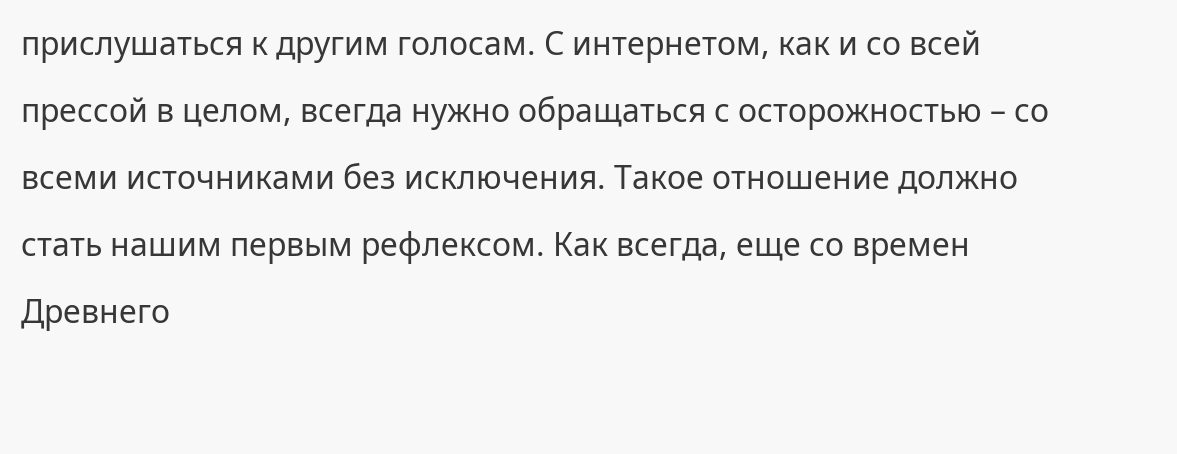прислушаться к другим голосам. С интернетом, как и со всей прессой в целом, всегда нужно обращаться с осторожностью – со всеми источниками без исключения. Такое отношение должно стать нашим первым рефлексом. Как всегда, еще со времен Древнего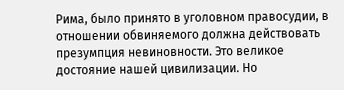Рима, было принято в уголовном правосудии, в отношении обвиняемого должна действовать презумпция невиновности. Это великое достояние нашей цивилизации. Но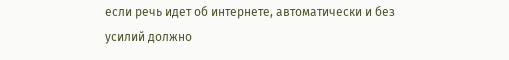если речь идет об интернете, автоматически и без усилий должно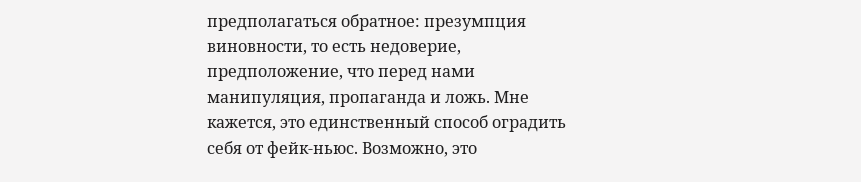предполагаться обратное: презумпция виновности, то есть недоверие, предположение, что перед нами манипуляция, пропаганда и ложь. Мне кажется, это единственный способ оградить себя от фейк-ньюс. Возможно, это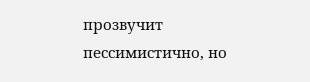прозвучит пессимистично, но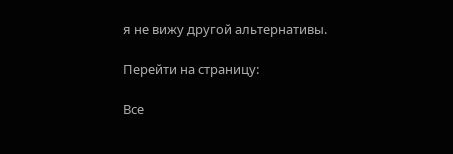я не вижу другой альтернативы.

Перейти на страницу:

Все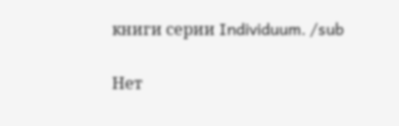книги серии Individuum. /sub

Нет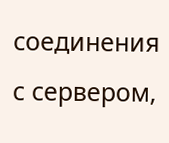соединения с сервером,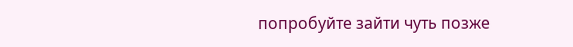попробуйте зайти чуть позже